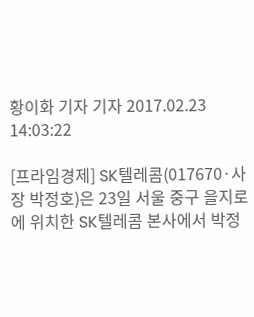황이화 기자 기자 2017.02.23 14:03:22

[프라임경제] SK텔레콤(017670·사장 박정호)은 23일 서울 중구 을지로에 위치한 SK텔레콤 본사에서 박정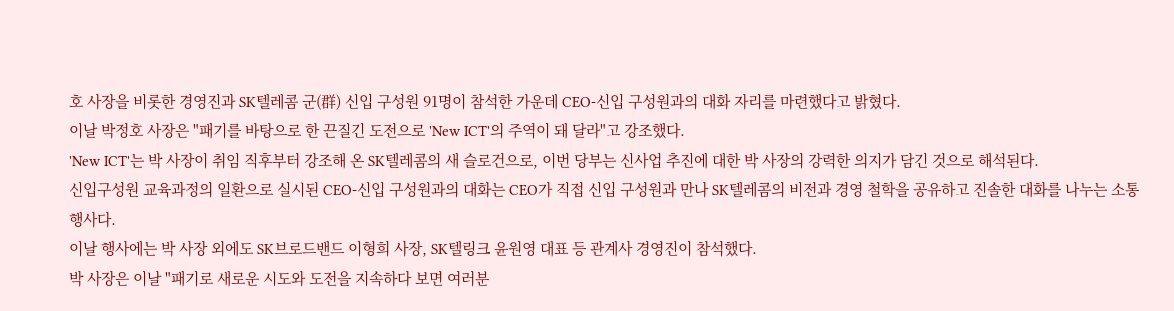호 사장을 비롯한 경영진과 SK텔레콤 군(群) 신입 구성원 91명이 참석한 가운데 CEO-신입 구성원과의 대화 자리를 마련했다고 밝혔다.
이날 박정호 사장은 "패기를 바탕으로 한 끈질긴 도전으로 'New ICT'의 주역이 돼 달라"고 강조했다.
'New ICT'는 박 사장이 취임 직후부터 강조해 온 SK텔레콤의 새 슬로건으로, 이번 당부는 신사업 추진에 대한 박 사장의 강력한 의지가 담긴 것으로 해석된다.
신입구성원 교육과정의 일환으로 실시된 CEO-신입 구성원과의 대화는 CEO가 직접 신입 구성원과 만나 SK텔레콤의 비전과 경영 철학을 공유하고 진솔한 대화를 나누는 소통 행사다.
이날 행사에는 박 사장 외에도 SK브로드밴드 이형희 사장, SK텔링크 윤원영 대표 등 관계사 경영진이 참석했다.
박 사장은 이날 "패기로 새로운 시도와 도전을 지속하다 보면 여러분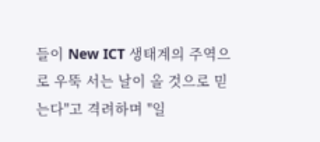들이 New ICT 생태계의 주역으로 우뚝 서는 날이 올 것으로 믿는다"고 격려하며 "일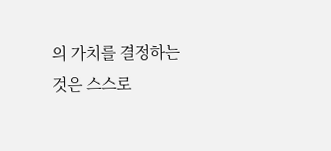의 가치를 결정하는 것은 스스로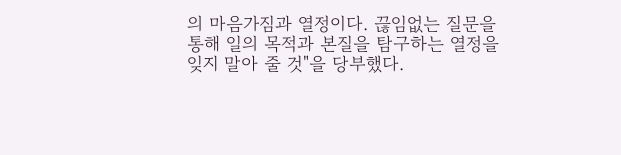의 마음가짐과 열정이다. 끊임없는 질문을 통해 일의 목적과 본질을 탐구하는 열정을 잊지 말아 줄 것"을 당부했다.